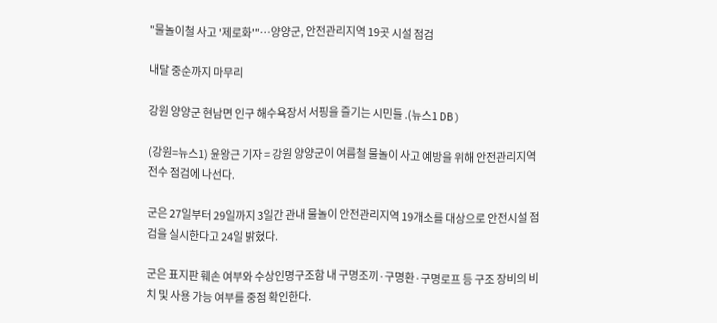"물놀이철 사고 '제로화'"…양양군, 안전관리지역 19곳 시설 점검

내달 중순까지 마무리

강원 양양군 현남면 인구 해수욕장서 서핑을 즐기는 시민들 .(뉴스1 DB)

(강원=뉴스1) 윤왕근 기자 = 강원 양양군이 여름철 물놀이 사고 예방을 위해 안전관리지역 전수 점검에 나선다.

군은 27일부터 29일까지 3일간 관내 물놀이 안전관리지역 19개소를 대상으로 안전시설 점검을 실시한다고 24일 밝혔다.

군은 표지판 훼손 여부와 수상인명구조함 내 구명조끼·구명환·구명로프 등 구조 장비의 비치 및 사용 가능 여부를 중점 확인한다.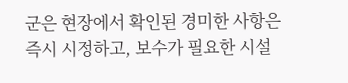군은 현장에서 확인된 경미한 사항은 즉시 시정하고, 보수가 필요한 시설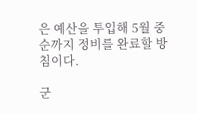은 예산을 투입해 5월 중순까지 정비를 완료할 방침이다.

군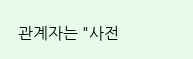관계자는 "사전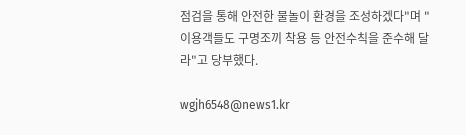점검을 통해 안전한 물놀이 환경을 조성하겠다"며 "이용객들도 구명조끼 착용 등 안전수칙을 준수해 달라"고 당부했다.

wgjh6548@news1.kr